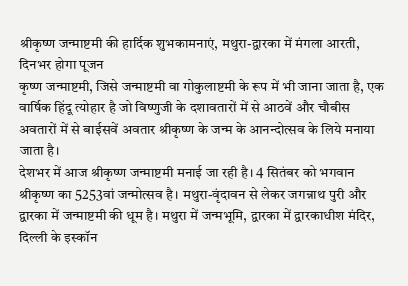श्रीकृष्ण जन्माष्टमी की हार्दिक शुभकामनाएं, मथुरा-द्वारका में मंगला आरती, दिनभर होगा पूजन
कृष्ण जन्माष्टमी, जिसे जन्माष्टमी वा गोकुलाष्टमी के रूप में भी जाना जाता है, एक वार्षिक हिंदू त्योहार है जो विष्णुजी के दशावतारों में से आठवें और चौबीस अवतारों में से बाईसवें अवतार श्रीकृष्ण के जन्म के आनन्दोत्सव के लिये मनाया जाता है।
देशभर में आज श्रीकृष्ण जन्माष्टमी मनाई जा रही है। 4 सितंबर को भगवान श्रीकृष्ण का 5253वां जन्मोत्सव है। मथुरा-वृंदावन से लेकर जगन्नाथ पुरी और द्वारका में जन्माष्टमी की धूम है। मथुरा में जन्मभूमि, द्वारका में द्वारकाधीश मंदिर, दिल्ली के इस्कॉन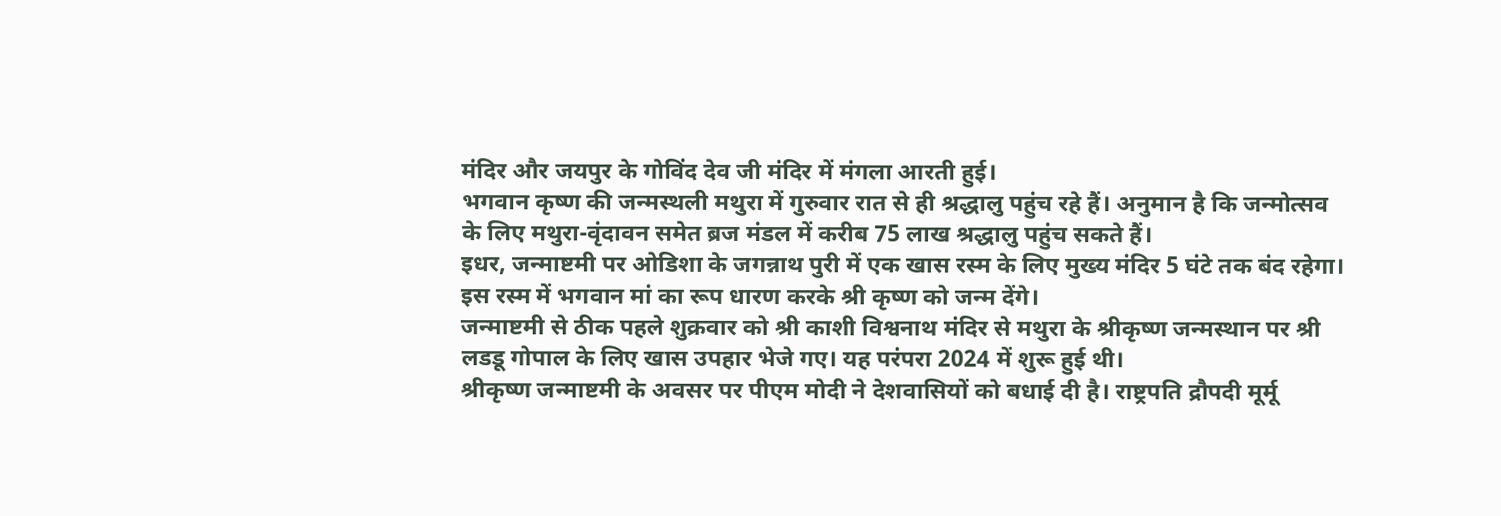मंदिर और जयपुर के गोविंद देव जी मंदिर में मंगला आरती हुई।
भगवान कृष्ण की जन्मस्थली मथुरा में गुरुवार रात से ही श्रद्धालु पहुंच रहे हैं। अनुमान है कि जन्मोत्सव के लिए मथुरा-वृंदावन समेत ब्रज मंडल में करीब 75 लाख श्रद्धालु पहुंच सकते हैं।
इधर, जन्माष्टमी पर ओडिशा के जगन्नाथ पुरी में एक खास रस्म के लिए मुख्य मंदिर 5 घंटे तक बंद रहेगा। इस रस्म में भगवान मां का रूप धारण करके श्री कृष्ण को जन्म देंगे।
जन्माष्टमी से ठीक पहले शुक्रवार को श्री काशी विश्वनाथ मंदिर से मथुरा के श्रीकृष्ण जन्मस्थान पर श्री लडडू गोपाल के लिए खास उपहार भेजे गए। यह परंपरा 2024 में शुरू हुई थी।
श्रीकृष्ण जन्माष्टमी के अवसर पर पीएम मोदी ने देशवासियों को बधाई दी है। राष्ट्रपति द्रौपदी मूर्मू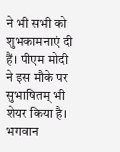ने भी सभी को शुभकामनाएं दी हैं। पीएम मोदी ने इस मौके पर सुभाषितम् भी शेयर किया है। भगवान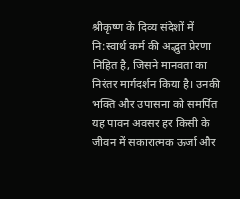श्रीकृष्ण के दिव्य संदेशों में नि:स्वार्थ कर्म की अद्भुत प्रेरणा निहित है, जिसने मानवता का निरंतर मार्गदर्शन किया है। उनकी भक्ति और उपासना को समर्पित यह पावन अवसर हर किसी के जीवन में सकारात्मक ऊर्जा और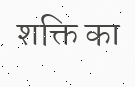शक्ति का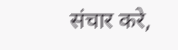संचार करे,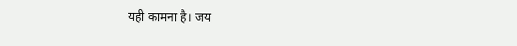यही कामना है। जय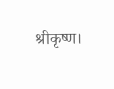श्रीकृष्ण।